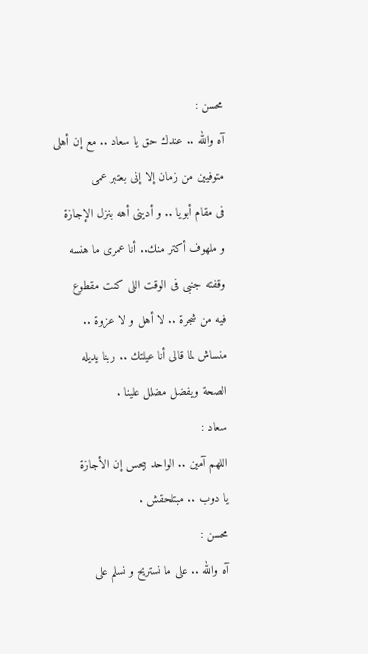محسن :
آه والله .. عندك حق يا سعاد .. مع إن أهلى
متوفيين من زمان إلا إنى بعتبر عمى
فى مقام أبويا .. و أدينى أهه بنزل الإجازة
و ملهوف أكتر منك.. أنا عمرى ما هنسه
وقفته جنبى فى الوقت اللى كنت مقطوع
فيه من شجرة .. لا أهل و لا عزوة ..
منساش لما قالى أنا عيلتك .. ربنا يديله
الصحة ويفضل مضلل علينا .
سعاد :
اللهم آمين .. الواحد بيحس إن الأجازة
يا دوب .. مبتلحقش .
محسن :
آه والله .. على ما نستريح و نسلم على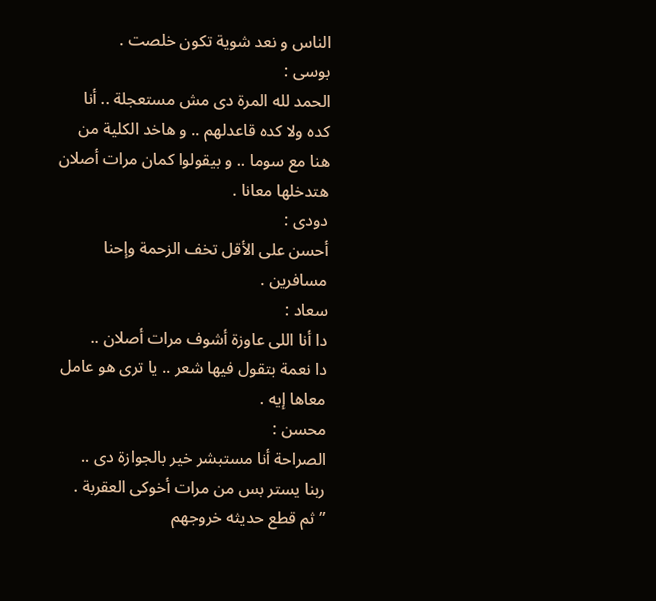الناس و نعد شوية تكون خلصت .
بوسى :
الحمد لله المرة دى مش مستعجلة .. أنا
كده ولا كده قاعدلهم .. و هاخد الكلية من
هنا مع سوما .. و بيقولوا كمان مرات أصلان
هتدخلها معانا .
دودى :
أحسن على الأقل تخف الزحمة وإحنا
مسافرين .
سعاد :
دا أنا اللى عاوزة أشوف مرات أصلان ..
دا نعمة بتقول فيها شعر .. يا ترى هو عامل
معاها إيه .
محسن :
الصراحة أنا مستبشر خير بالجوازة دى ..
ربنا يستر بس من مرات أخوكى العقربة .
” ثم قطع حديثه خروجهم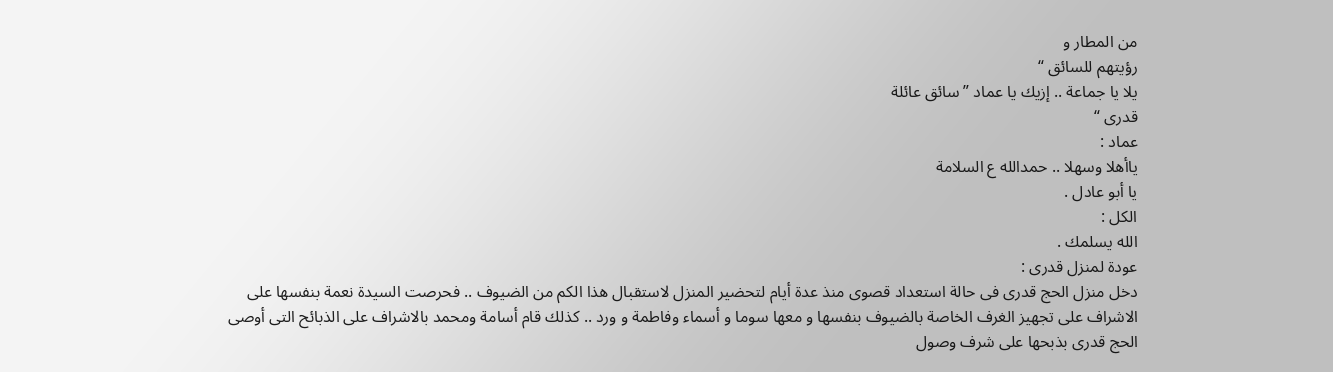من المطار و
رؤيتهم للسائق “
يلا يا جماعة .. إزيك يا عماد ” سائق عائلة
قدرى “
عماد :
ياأهلا وسهلا .. حمدالله ع السلامة
يا أبو عادل .
الكل :
الله يسلمك .
عودة لمنزل قدرى :
دخل منزل الحج قدرى فى حالة استعداد قصوى منذ عدة أيام لتحضير المنزل لاستقبال هذا الكم من الضيوف .. فحرصت السيدة نعمة بنفسها على الاشراف على تجهيز الغرف الخاصة بالضيوف بنفسها و معها سوما و أسماء وفاطمة و ورد .. كذلك قام أسامة ومحمد بالاشراف على الذبائح التى أوصى الحج قدرى بذبحها على شرف وصول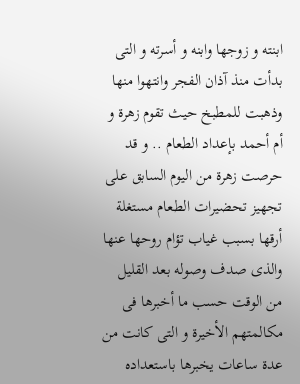ابنته و زوجها وابنه و أسرته و التى بدأت منذ آذان الفجر وانتهوا منها وذهبت للمطبخ حيث تقوم زهرة و أم أحمد بإعداد الطعام .. و قد حرصت زهرة من اليوم السابق على تجهيز تحضيرات الطعام مستغلة أرقها بسبب غياب تؤام روحها عنها والذى صدف وصوله بعد القليل من الوقت حسب ما أخبرها فى مكالمتهم الأخيرة و التى كانت من عدة ساعات يخبرها باستعداده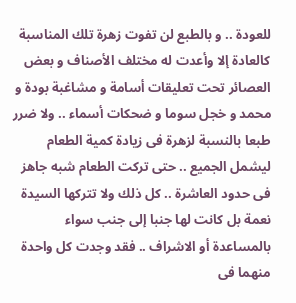للعودة .. و بالطبع لن تفوت زهرة تلك المناسبة كالعادة إلا وأعدت له مختلف الأصناف و بعض العصائر تحت تعليقات أسامة و مشاغبة بودة و محمد و خجل سوما و ضحكات أسماء .. ولا ضرر طبعا بالنسبة لزهرة فى زيادة كمية الطعام ليشمل الجميع .. حتى تركت الطعام شبه جاهز فى حدود العاشرة .. كل ذلك ولا تتركها السيدة نعمة بل كانت لها جنبا إلى جنب سواء بالمساعدة أو الاشراف .. فقد وجدت كل واحدة منهما فى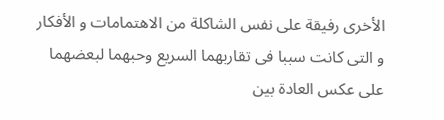الأخرى رفيقة على نفس الشاكلة من الاهتمامات و الأفكار و التى كانت سببا فى تقاربهما السريع وحبهما لبعضهما على عكس العادة بين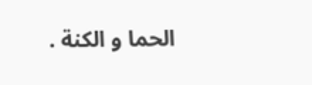الحما و الكنة .